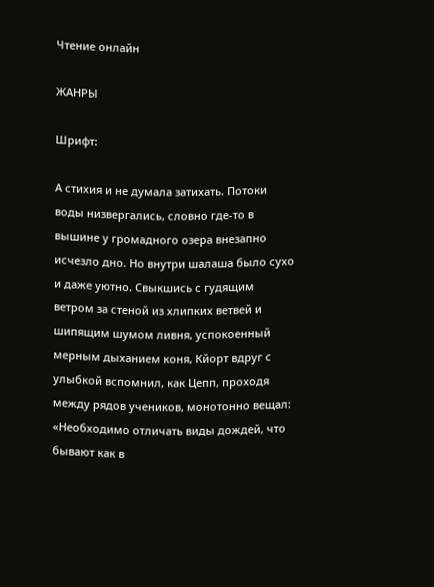Чтение онлайн

ЖАНРЫ

Шрифт:

А стихия и не думала затихать. Потоки воды низвергались, словно где-то в вышине у громадного озера внезапно исчезло дно. Но внутри шалаша было сухо и даже уютно. Свыкшись с гудящим ветром за стеной из хлипких ветвей и шипящим шумом ливня, успокоенный мерным дыханием коня, Кйорт вдруг с улыбкой вспомнил, как Цепп, проходя между рядов учеников, монотонно вещал: «Необходимо отличать виды дождей, что бывают как в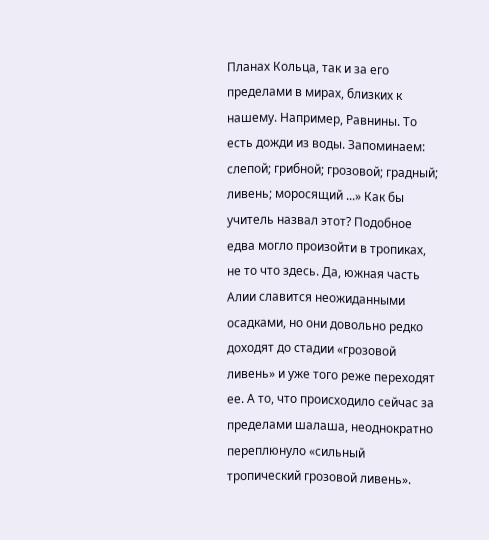Планах Кольца, так и за его пределами в мирах, близких к нашему. Например, Равнины. То есть дожди из воды. Запоминаем: слепой; грибной; грозовой; градный; ливень; моросящий ...» Как бы учитель назвал этот? Подобное едва могло произойти в тропиках, не то что здесь. Да, южная часть Алии славится неожиданными осадками, но они довольно редко доходят до стадии «грозовой ливень» и уже того реже переходят ее. А то, что происходило сейчас за пределами шалаша, неоднократно переплюнуло «сильный тропический грозовой ливень».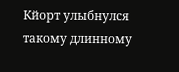Кйорт улыбнулся такому длинному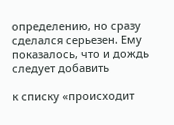определению, но сразу сделался серьезен. Ему показалось, что и дождь следует добавить

к списку «происходит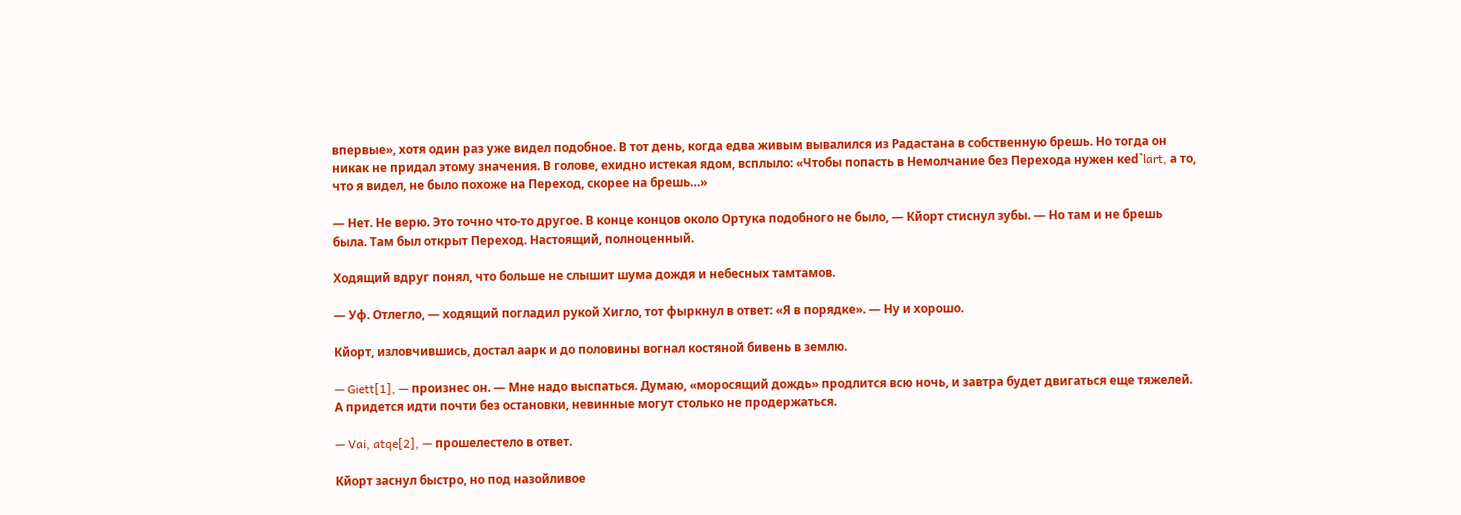впервые», хотя один раз уже видел подобное. В тот день, когда едва живым вывалился из Радастана в собственную брешь. Но тогда он никак не придал этому значения. В голове, ехидно истекая ядом, всплыло: «Чтобы попасть в Немолчание без Перехода нужен кed`lart, а то, что я видел, не было похоже на Переход, скорее на брешь…»

— Нет. Не верю. Это точно что-то другое. В конце концов около Ортука подобного не было, — Кйорт стиснул зубы. — Но там и не брешь была. Там был открыт Переход. Настоящий, полноценный.

Ходящий вдруг понял, что больше не слышит шума дождя и небесных тамтамов.

— Уф. Отлегло, — ходящий погладил рукой Хигло, тот фыркнул в ответ: «Я в порядке». — Ну и хорошо.

Кйорт, изловчившись, достал аарк и до половины вогнал костяной бивень в землю.

— Giett[1], — произнес он. — Мне надо выспаться. Думаю, «моросящий дождь» продлится всю ночь, и завтра будет двигаться еще тяжелей. А придется идти почти без остановки, невинные могут столько не продержаться.

— Vai, atqe[2], — прошелестело в ответ.

Кйорт заснул быстро, но под назойливое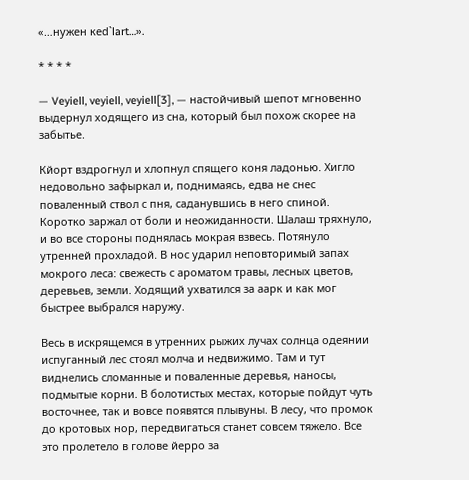«…нужен кed`lart…».

* * * *

— Veyiell, veyiell, veyiell[3], — настойчивый шепот мгновенно выдернул ходящего из сна, который был похож скорее на забытье.

Кйорт вздрогнул и хлопнул спящего коня ладонью. Хигло недовольно зафыркал и, поднимаясь, едва не снес поваленный ствол с пня, саданувшись в него спиной. Коротко заржал от боли и неожиданности. Шалаш тряхнуло, и во все стороны поднялась мокрая взвесь. Потянуло утренней прохладой. В нос ударил неповторимый запах мокрого леса: свежесть с ароматом травы, лесных цветов, деревьев, земли. Ходящий ухватился за аарк и как мог быстрее выбрался наружу.

Весь в искрящемся в утренних рыжих лучах солнца одеянии испуганный лес стоял молча и недвижимо. Там и тут виднелись сломанные и поваленные деревья, наносы, подмытые корни. В болотистых местах, которые пойдут чуть восточнее, так и вовсе появятся плывуны. В лесу, что промок до кротовых нор, передвигаться станет совсем тяжело. Все это пролетело в голове йерро за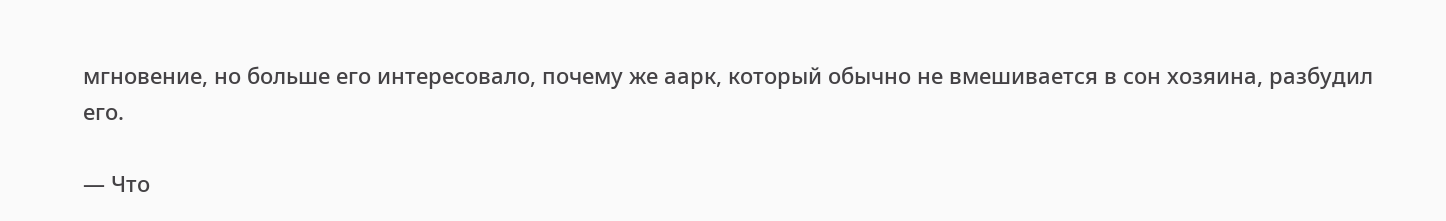мгновение, но больше его интересовало, почему же аарк, который обычно не вмешивается в сон хозяина, разбудил его.

— Что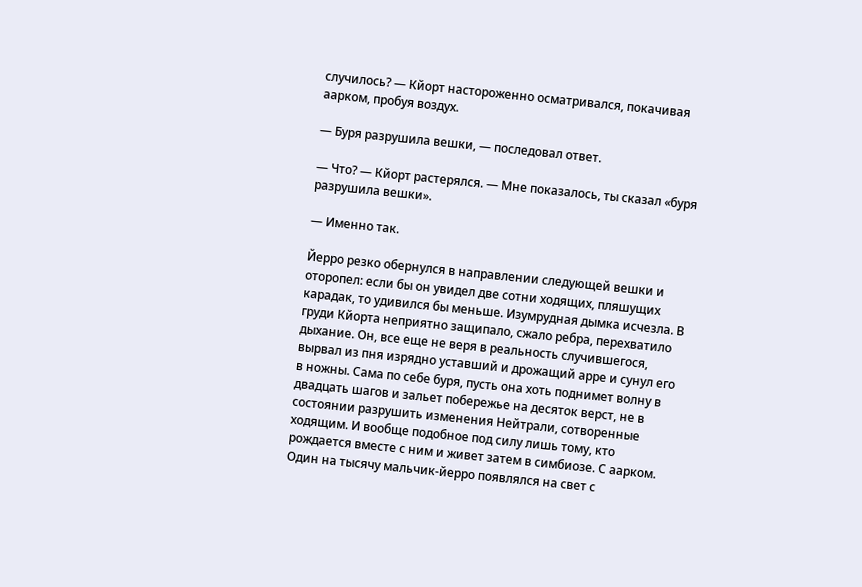случилось? — Кйорт настороженно осматривался, покачивая аарком, пробуя воздух.

— Буря разрушила вешки, — последовал ответ.

— Что? — Кйорт растерялся. — Мне показалось, ты сказал «буря разрушила вешки».

— Именно так.

Йерро резко обернулся в направлении следующей вешки и оторопел: если бы он увидел две сотни ходящих, пляшущих карадак, то удивился бы меньше. Изумрудная дымка исчезла. В груди Кйорта неприятно защипало, сжало ребра, перехватило дыхание. Он, все еще не веря в реальность случившегося, вырвал из пня изрядно уставший и дрожащий арре и сунул его в ножны. Сама по себе буря, пусть она хоть поднимет волну в двадцать шагов и зальет побережье на десяток верст, не в состоянии разрушить изменения Нейтрали, сотворенные ходящим. И вообще подобное под силу лишь тому, кто рождается вместе с ним и живет затем в симбиозе. С аарком. Один на тысячу мальчик-йерро появлялся на свет с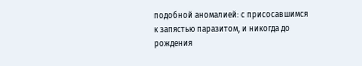подобной аномалией: с присосавшимся к запястью паразитом, и никогда до рождения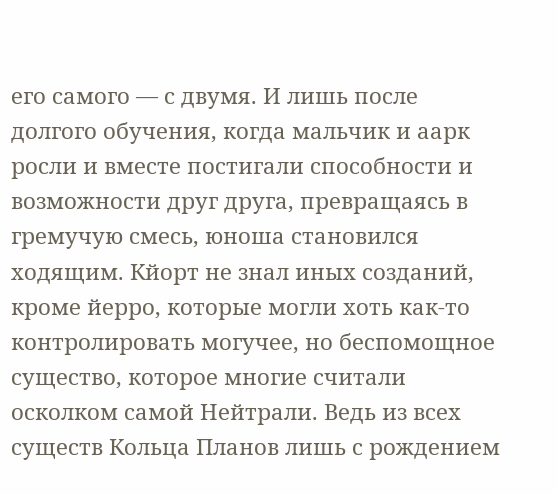его самого — с двумя. И лишь после долгого обучения, когда мальчик и аарк росли и вместе постигали способности и возможности друг друга, превращаясь в гремучую смесь, юноша становился ходящим. Кйорт не знал иных созданий, кроме йерро, которые могли хоть как-то контролировать могучее, но беспомощное существо, которое многие считали осколком самой Нейтрали. Ведь из всех существ Кольца Планов лишь с рождением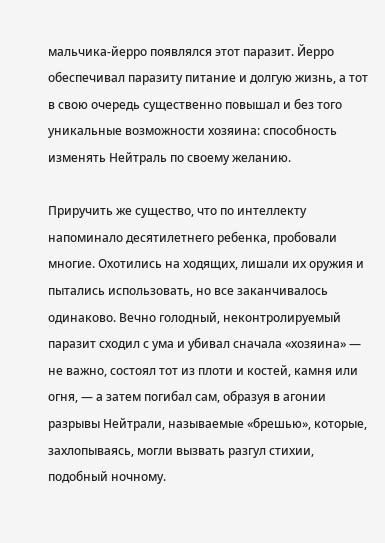мальчика-йерро появлялся этот паразит. Йерро обеспечивал паразиту питание и долгую жизнь, а тот в свою очередь существенно повышал и без того уникальные возможности хозяина: способность изменять Нейтраль по своему желанию.

Приручить же существо, что по интеллекту напоминало десятилетнего ребенка, пробовали многие. Охотились на ходящих, лишали их оружия и пытались использовать, но все заканчивалось одинаково. Вечно голодный, неконтролируемый паразит сходил с ума и убивал сначала «хозяина» — не важно, состоял тот из плоти и костей, камня или огня, — а затем погибал сам, образуя в агонии разрывы Нейтрали, называемые «брешью», которые, захлопываясь, могли вызвать разгул стихии, подобный ночному.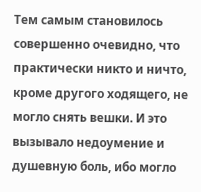Тем самым становилось совершенно очевидно, что практически никто и ничто, кроме другого ходящего, не могло снять вешки. И это вызывало недоумение и душевную боль, ибо могло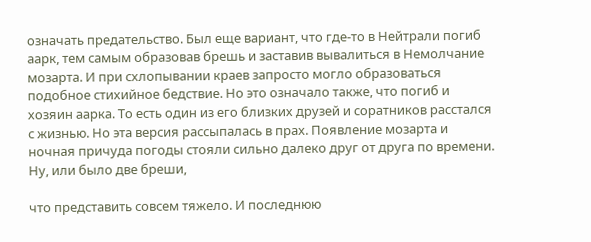означать предательство. Был еще вариант, что где-то в Нейтрали погиб аарк, тем самым образовав брешь и заставив вывалиться в Немолчание мозарта. И при схлопывании краев запросто могло образоваться подобное стихийное бедствие. Но это означало также, что погиб и хозяин аарка. То есть один из его близких друзей и соратников расстался с жизнью. Но эта версия рассыпалась в прах. Появление мозарта и ночная причуда погоды стояли сильно далеко друг от друга по времени. Ну, или было две бреши,

что представить совсем тяжело. И последнюю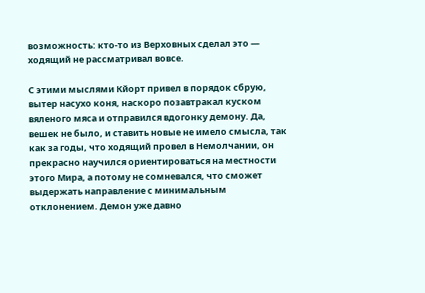возможность: кто-то из Верховных сделал это — ходящий не рассматривал вовсе.

С этими мыслями Кйорт привел в порядок сбрую, вытер насухо коня, наскоро позавтракал куском вяленого мяса и отправился вдогонку демону. Да, вешек не было, и ставить новые не имело смысла, так как за годы, что ходящий провел в Немолчании, он прекрасно научился ориентироваться на местности этого Мира, а потому не сомневался, что сможет выдержать направление с минимальным отклонением. Демон уже давно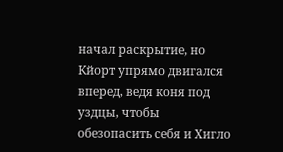начал раскрытие, но Кйорт упрямо двигался вперед, ведя коня под уздцы, чтобы обезопасить себя и Хигло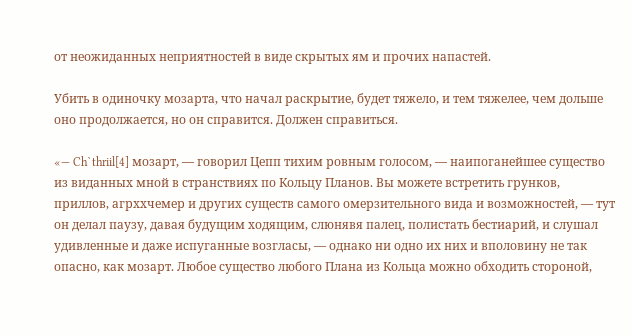от неожиданных неприятностей в виде скрытых ям и прочих напастей.

Убить в одиночку мозарта, что начал раскрытие, будет тяжело, и тем тяжелее, чем дольше оно продолжается, но он справится. Должен справиться.

«— Ch`thriil[4] мозарт, — говорил Цепп тихим ровным голосом, — наипоганейшее существо из виданных мной в странствиях по Кольцу Планов. Вы можете встретить грунков, приллов, агрххчемер и других существ самого омерзительного вида и возможностей, — тут он делал паузу, давая будущим ходящим, слюнявя палец, полистать бестиарий, и слушал удивленные и даже испуганные возгласы, — однако ни одно их них и вполовину не так опасно, как мозарт. Любое существо любого Плана из Кольца можно обходить стороной,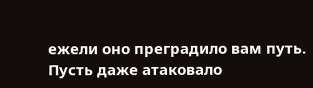ежели оно преградило вам путь. Пусть даже атаковало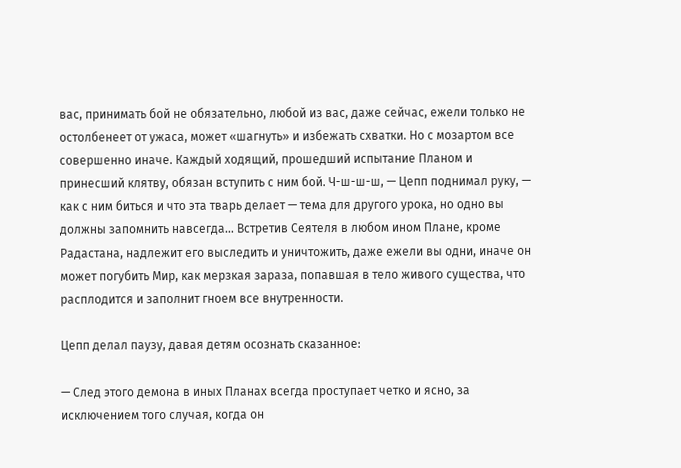вас, принимать бой не обязательно, любой из вас, даже сейчас, ежели только не остолбенеет от ужаса, может «шагнуть» и избежать схватки. Но с мозартом все совершенно иначе. Каждый ходящий, прошедший испытание Планом и принесший клятву, обязан вступить с ним бой. Ч-ш-ш-ш, — Цепп поднимал руку, — как с ним биться и что эта тварь делает — тема для другого урока, но одно вы должны запомнить навсегда… Встретив Сеятеля в любом ином Плане, кроме Радастана, надлежит его выследить и уничтожить, даже ежели вы одни, иначе он может погубить Мир, как мерзкая зараза, попавшая в тело живого существа, что расплодится и заполнит гноем все внутренности.

Цепп делал паузу, давая детям осознать сказанное:

— След этого демона в иных Планах всегда проступает четко и ясно, за исключением того случая, когда он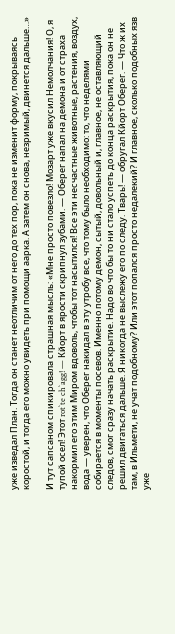уже изведал План. Тогда он станет неотличим от него до тех пор, пока не изменит форму, покрываясь коростой, и тогда его можно увидеть при помощи аарка. А затем он снова, незримый, двинется дальше…»

И тут сапсаном спикировала страшная мысль: «Мне просто повезло! Мозарт уже вкусил Немолчания! О, я тупой осел! Этот rot`te ch`agg! — Кйорт в ярости скрипнул зубами. — Оберег напал на демона и от страха накормил его этим Миром вдоволь, чтобы тот насытился! Все эти несчастные животные, растения, воздух, вода — уверен, что Оберег накидал в эту утробу все, что тому было необходимо: то, что неделями собирается в моменты посевов. Именно потому демон, сытый, довольный и, главное, не оставляющий следов, смог сразу начать раскрытие. Надо во что бы то ни стало успеть до конца раскрытия, пока он не решил двигаться дальше. Я никогда не выслежу его по следу. Тварь! — обругал Кйорт Оберег. — Что ж их там, в Ильмети, не учат подобному? Или этот попался просто недалекий? И главное, сколько подобных язв уже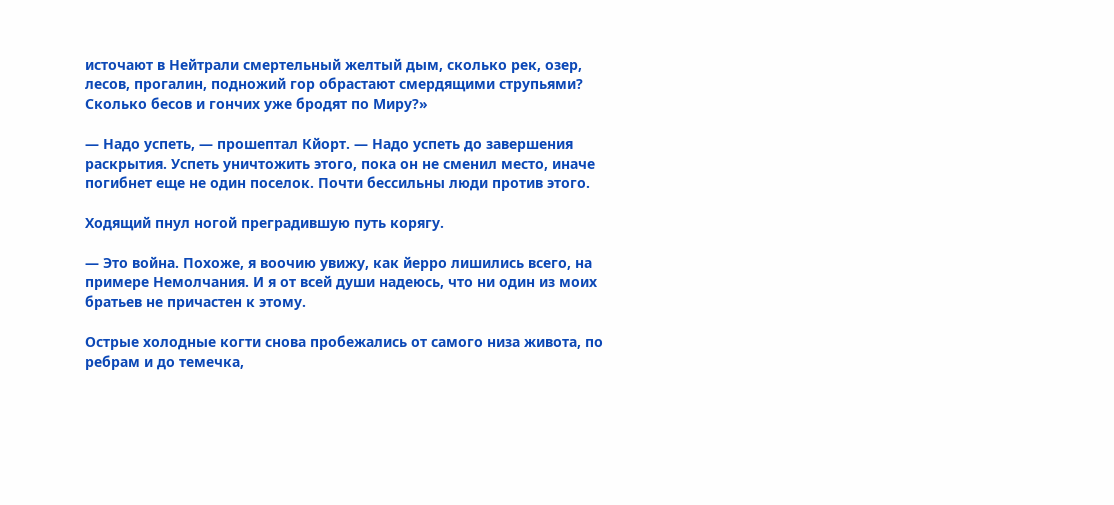источают в Нейтрали смертельный желтый дым, сколько рек, озер, лесов, прогалин, подножий гор обрастают смердящими струпьями? Сколько бесов и гончих уже бродят по Миру?»

— Надо успеть, — прошептал Кйорт. — Надо успеть до завершения раскрытия. Успеть уничтожить этого, пока он не сменил место, иначе погибнет еще не один поселок. Почти бессильны люди против этого.

Ходящий пнул ногой преградившую путь корягу.

— Это война. Похоже, я воочию увижу, как йерро лишились всего, на примере Немолчания. И я от всей души надеюсь, что ни один из моих братьев не причастен к этому.

Острые холодные когти снова пробежались от самого низа живота, по ребрам и до темечка,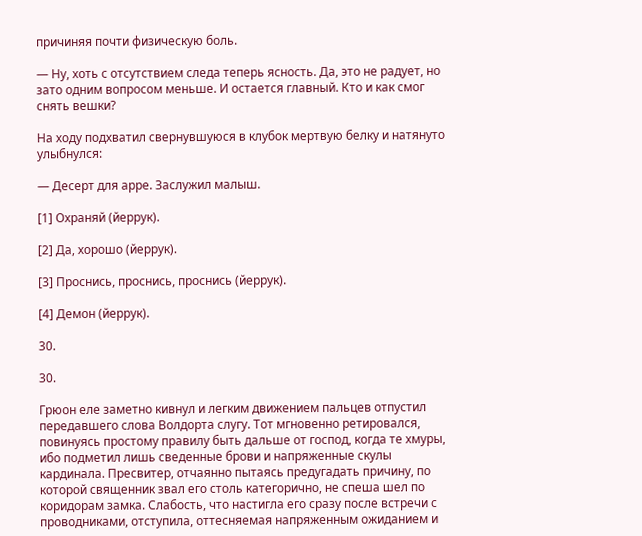причиняя почти физическую боль.

— Ну, хоть с отсутствием следа теперь ясность. Да, это не радует, но зато одним вопросом меньше. И остается главный. Кто и как смог снять вешки?

На ходу подхватил свернувшуюся в клубок мертвую белку и натянуто улыбнулся:

— Десерт для арре. Заслужил малыш.

[1] Охраняй (йеррук).

[2] Да, хорошо (йеррук).

[3] Проснись, проснись, проснись (йеррук).

[4] Демон (йеррук).

30.

30.

Грюон еле заметно кивнул и легким движением пальцев отпустил передавшего слова Волдорта слугу. Тот мгновенно ретировался, повинуясь простому правилу быть дальше от господ, когда те хмуры, ибо подметил лишь сведенные брови и напряженные скулы кардинала. Пресвитер, отчаянно пытаясь предугадать причину, по которой священник звал его столь категорично, не спеша шел по коридорам замка. Слабость, что настигла его сразу после встречи с проводниками, отступила, оттесняемая напряженным ожиданием и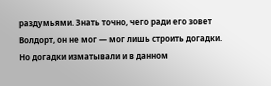раздумьями. Знать точно, чего ради его зовет Волдорт, он не мог — мог лишь строить догадки. Но догадки изматывали и в данном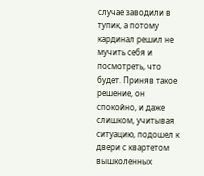случае заводили в тупик, а потому кардинал решил не мучить себя и посмотреть, что будет. Приняв такое решение, он спокойно, и даже слишком, учитывая ситуацию, подошел к двери с квартетом вышколенных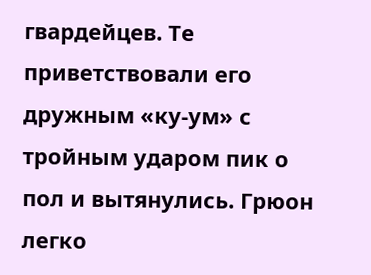гвардейцев. Те приветствовали его дружным «ку-ум» с тройным ударом пик о пол и вытянулись. Грюон легко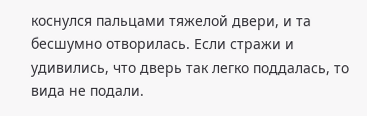коснулся пальцами тяжелой двери, и та бесшумно отворилась. Если стражи и удивились, что дверь так легко поддалась, то вида не подали.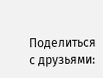Поделиться с друзьями: